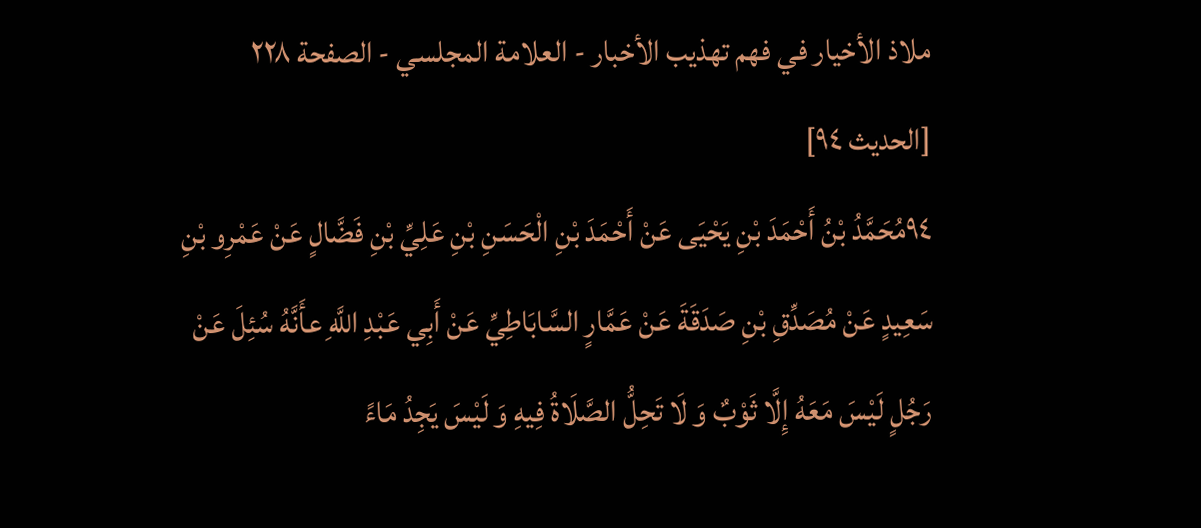ملاذ الأخيار في فهم تهذيب الأخبار - العلامة المجلسي - الصفحة ٢٢٨
[الحديث ٩٤]
٩٤مُحَمَّدُ بْنُ أَحْمَدَ بْنِ يَحْيَى عَنْ أَحْمَدَ بْنِ الْحَسَنِ بْنِ عَلِيِّ بْنِ فَضَّالٍ عَنْ عَمْرِو بْنِ سَعِيدٍ عَنْ مُصَدِّقِ بْنِ صَدَقَةَ عَنْ عَمَّارٍ السَّابَاطِيِّ عَنْ أَبِي عَبْدِ اللَّهِ عأَنَّهُ سُئِلَ عَنْ رَجُلٍ لَيْسَ مَعَهُ إِلَّا ثَوْبٌ وَ لَا تَحِلُّ الصَّلَاةُ فِيهِ وَ لَيْسَ يَجِدُ مَاءً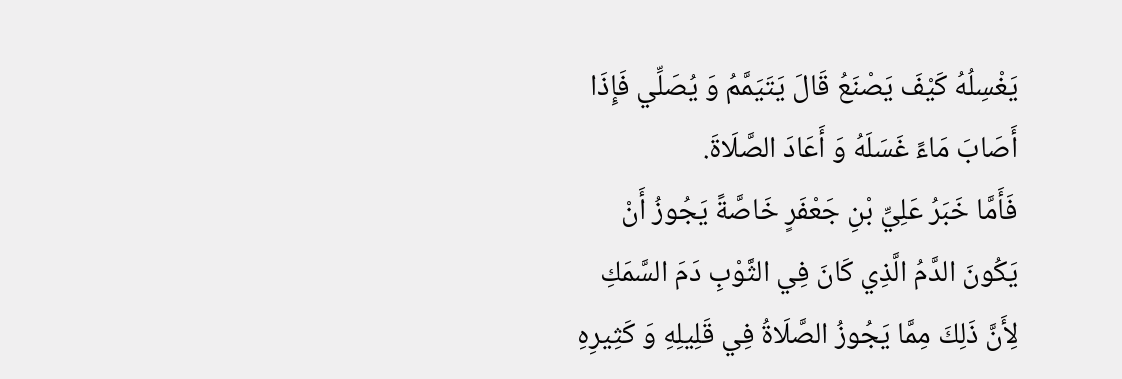يَغْسِلُهُ كَيْفَ يَصْنَعُ قَالَ يَتَيَمَّمُ وَ يُصَلِّي فَإِذَا أَصَابَ مَاءً غَسَلَهُ وَ أَعَادَ الصَّلَاةَ.
فَأَمَّا خَبَرُ عَلِيِّ بْنِ جَعْفَرٍ خَاصَّةً يَجُوزُ أَنْ يَكُونَ الدَّمُ الَّذِي كَانَ فِي الثَّوْبِ دَمَ السَّمَكِ لِأَنَّ ذَلِكَ مِمَّا يَجُوزُ الصَّلَاةُ فِي قَلِيلِهِ وَ كَثِيرِهِ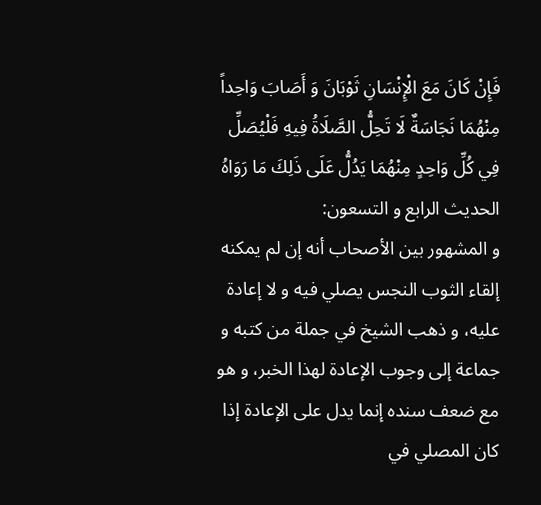فَإِنْ كَانَ مَعَ الْإِنْسَانِ ثَوْبَانَ وَ أَصَابَ وَاحِداً مِنْهُمَا نَجَاسَةٌ لَا تَحِلُّ الصَّلَاةُ فِيهِ فَلْيُصَلِّ فِي كُلِّ وَاحِدٍ مِنْهُمَا يَدُلُّ عَلَى ذَلِكَ مَا رَوَاهُ
الحديث الرابع و التسعون:
و المشهور بين الأصحاب أنه إن لم يمكنه إلقاء الثوب النجس يصلي فيه و لا إعادة عليه، و ذهب الشيخ في جملة من كتبه و جماعة إلى وجوب الإعادة لهذا الخبر، و هو مع ضعف سنده إنما يدل على الإعادة إذا كان المصلي في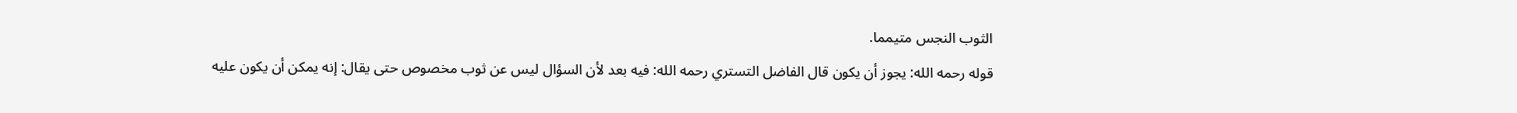الثوب النجس متيمما.
قوله رحمه الله: يجوز أن يكون قال الفاضل التستري رحمه الله: فيه بعد لأن السؤال ليس عن ثوب مخصوص حتى يقال: إنه يمكن أن يكون عليه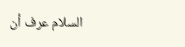السلام عرف أن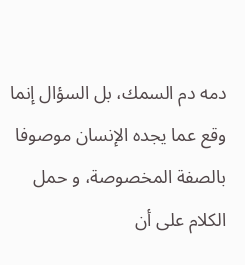دمه دم السمك، بل السؤال إنما وقع عما يجده الإنسان موصوفا بالصفة المخصوصة، و حمل الكلام على أن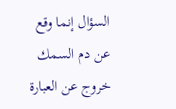السؤال إنما وقع عن دم السمك خروج عن العبارة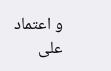و اعتماد على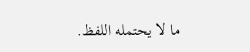ما لا يحتمله اللفظ.